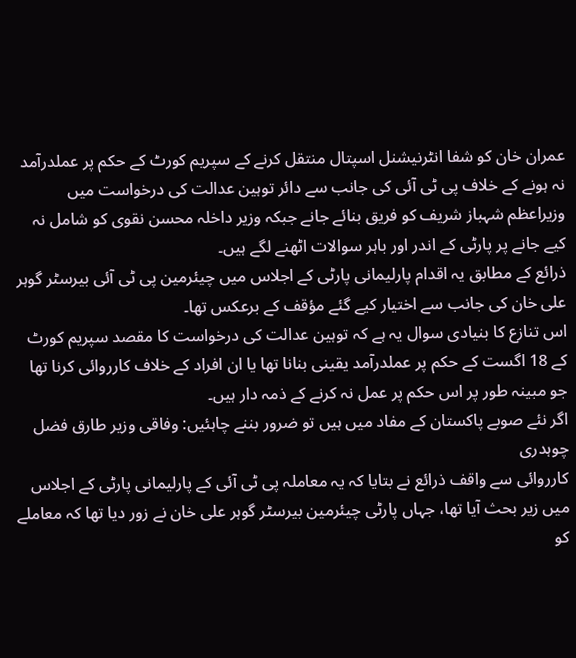عمران خان کو شفا انٹرنیشنل اسپتال منتقل کرنے کے سپریم کورٹ کے حکم پر عملدرآمد نہ ہونے کے خلاف پی ٹی آئی کی جانب سے دائر توہین عدالت کی درخواست میں وزیراعظم شہباز شریف کو فریق بنائے جانے جبکہ وزیر داخلہ محسن نقوی کو شامل نہ کیے جانے پر پارٹی کے اندر اور باہر سوالات اٹھنے لگے ہیں۔
ذرائع کے مطابق یہ اقدام پارلیمانی پارٹی کے اجلاس میں چیئرمین پی ٹی آئی بیرسٹر گوہر علی خان کی جانب سے اختیار کیے گئے مؤقف کے برعکس تھا۔
اس تنازع کا بنیادی سوال یہ ہے کہ توہین عدالت کی درخواست کا مقصد سپریم کورٹ کے 18 اگست کے حکم پر عملدرآمد یقینی بنانا تھا یا ان افراد کے خلاف کارروائی کرنا تھا جو مبینہ طور پر اس حکم پر عمل نہ کرنے کے ذمہ دار ہیں۔
اگر نئے صوبے پاکستان کے مفاد میں ہیں تو ضرور بننے چاہئیں: وفاقی وزیر طارق فضل چوہدری
کارروائی سے واقف ذرائع نے بتایا کہ یہ معاملہ پی ٹی آئی کے پارلیمانی پارٹی کے اجلاس میں زیر بحث آیا تھا، جہاں پارٹی چیئرمین بیرسٹر گوہر علی خان نے زور دیا تھا کہ معاملے کو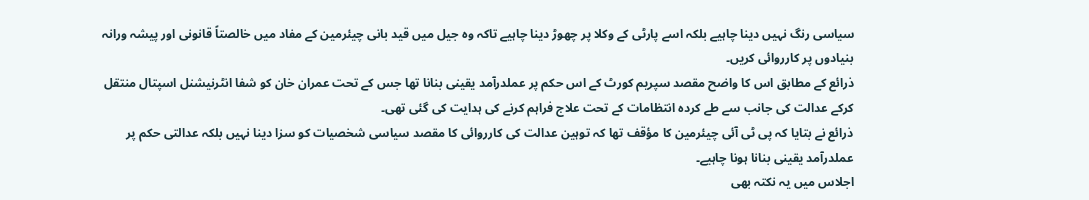سیاسی رنگ نہیں دینا چاہیے بلکہ اسے پارٹی کے وکلا پر چھوڑ دینا چاہیے تاکہ وہ جیل میں قید بانی چیئرمین کے مفاد میں خالصتاً قانونی اور پیشہ ورانہ بنیادوں پر کارروائی کریں۔
ذرائع کے مطابق اس کا واضح مقصد سپریم کورٹ کے اس حکم پر عملدرآمد یقینی بنانا تھا جس کے تحت عمران خان کو شفا انٹرنیشنل اسپتال منتقل کرکے عدالت کی جانب سے طے کردہ انتظامات کے تحت علاج فراہم کرنے کی ہدایت کی گئی تھی۔
ذرائع نے بتایا کہ پی ٹی آئی چیئرمین کا مؤقف تھا کہ توہین عدالت کی کارروائی کا مقصد سیاسی شخصیات کو سزا دینا نہیں بلکہ عدالتی حکم پر عملدرآمد یقینی بنانا ہونا چاہیے۔
اجلاس میں یہ نکتہ بھی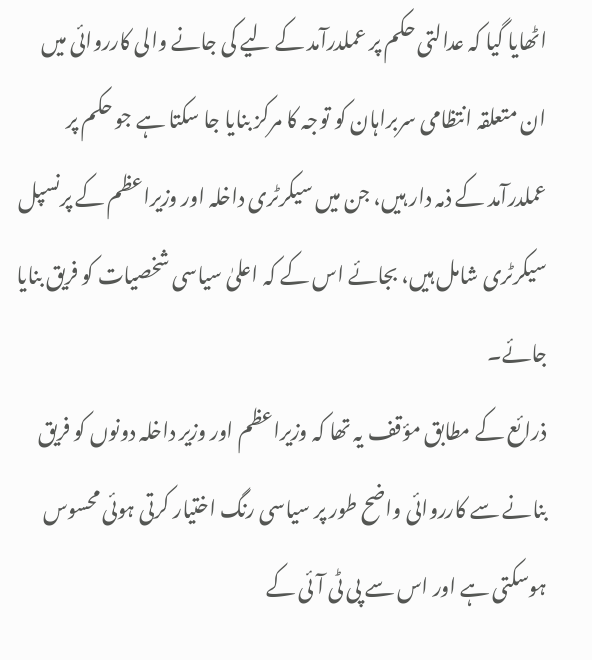اٹھایا گیا کہ عدالتی حکم پر عملدرآمد کے لیے کی جانے والی کارروائی میں ان متعلقہ انتظامی سربراہان کو توجہ کا مرکز بنایا جا سکتا ہے جو حکم پر عملدرآمد کے ذمہ دار ہیں، جن میں سیکرٹری داخلہ اور وزیراعظم کے پرنسپل سیکرٹری شامل ہیں، بجائے اس کے کہ اعلیٰ سیاسی شخصیات کو فریق بنایا جائے۔
ذرائع کے مطابق مؤقف یہ تھا کہ وزیراعظم اور وزیر داخلہ دونوں کو فریق بنانے سے کارروائی واضح طور پر سیاسی رنگ اختیار کرتی ہوئی محسوس ہوسکتی ہے اور اس سے پی ٹی آئی کے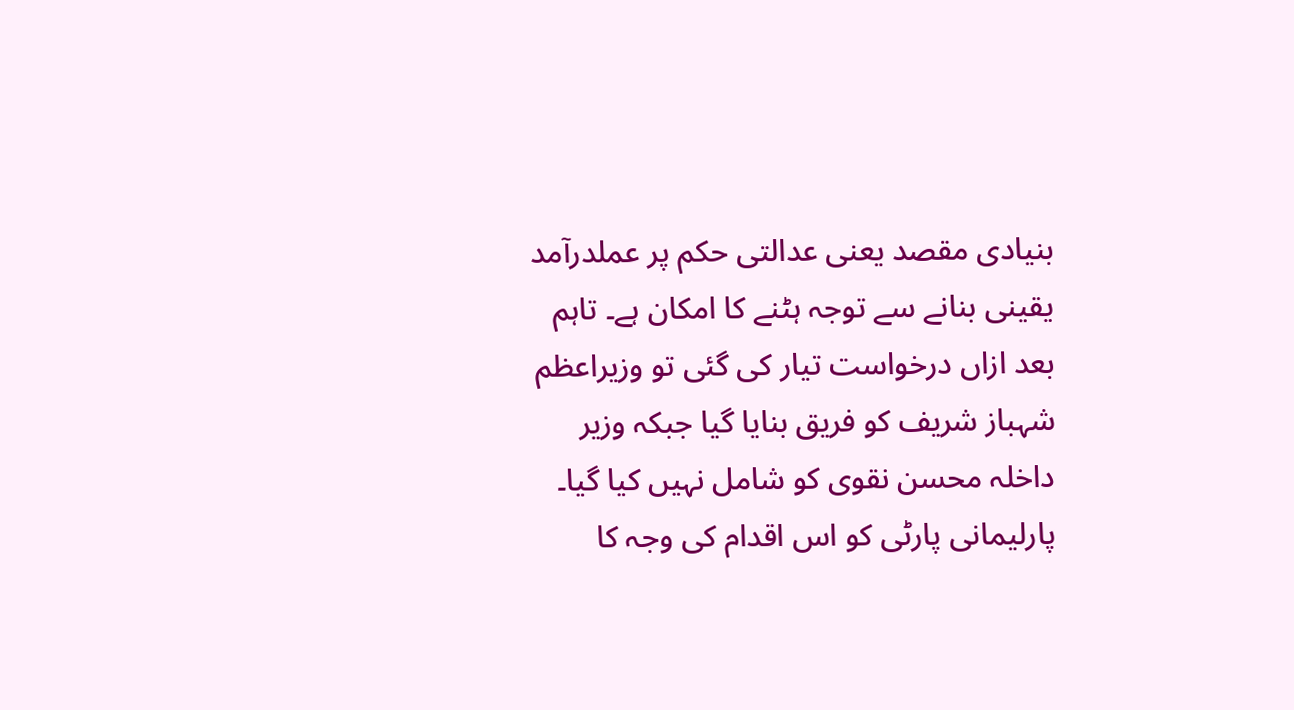بنیادی مقصد یعنی عدالتی حکم پر عملدرآمد یقینی بنانے سے توجہ ہٹنے کا امکان ہے۔ تاہم بعد ازاں درخواست تیار کی گئی تو وزیراعظم شہباز شریف کو فریق بنایا گیا جبکہ وزیر داخلہ محسن نقوی کو شامل نہیں کیا گیا۔ پارلیمانی پارٹی کو اس اقدام کی وجہ کا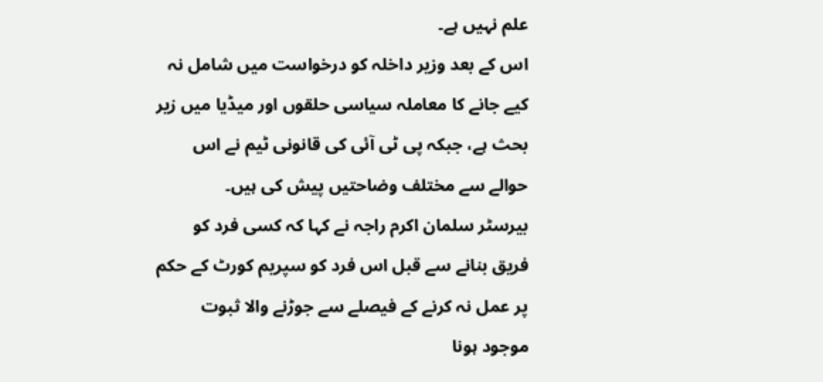علم نہیں ہے۔
اس کے بعد وزیر داخلہ کو درخواست میں شامل نہ کیے جانے کا معاملہ سیاسی حلقوں اور میڈیا میں زیر بحث ہے، جبکہ پی ٹی آئی کی قانونی ٹیم نے اس حوالے سے مختلف وضاحتیں پیش کی ہیں۔
بیرسٹر سلمان اکرم راجہ نے کہا کہ کسی فرد کو فریق بنانے سے قبل اس فرد کو سپریم کورٹ کے حکم پر عمل نہ کرنے کے فیصلے سے جوڑنے والا ثبوت موجود ہونا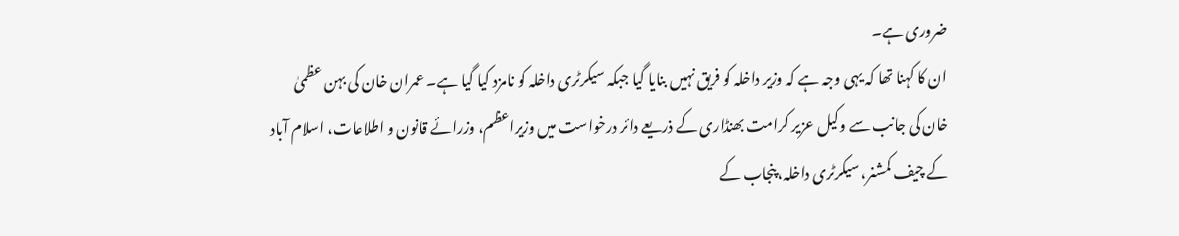ضروری ہے۔
ان کا کہنا تھا کہ یہی وجہ ہے کہ وزیر داخلہ کو فریق نہیں بنایا گیا جبکہ سیکرٹری داخلہ کو نامزد کیا گیا ہے۔ عمران خان کی بہن عظمیٰ خان کی جانب سے وکیل عزیر کرامت بھنڈاری کے ذریعے دائر درخواست میں وزیراعظم، وزرائے قانون و اطلاعات، اسلام آباد کے چیف کمشنر، سیکرٹری داخلہ، پنجاب کے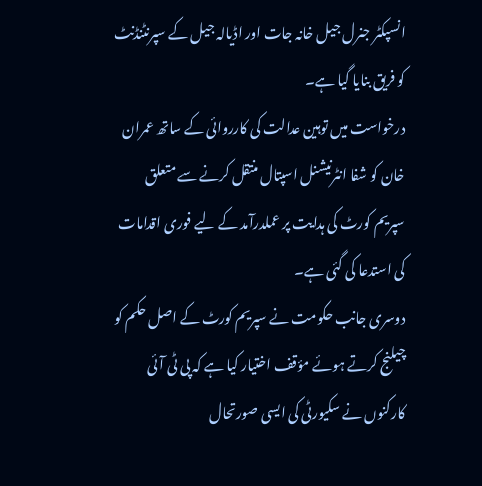انسپکٹر جنرل جیل خانہ جات اور اڈیالہ جیل کے سپرنٹنڈنٹ کو فریق بنایا گیا ہے۔
درخواست میں توہین عدالت کی کارروائی کے ساتھ عمران خان کو شفا انٹرنیشنل اسپتال منتقل کرنے سے متعلق سپریم کورٹ کی ہدایت پر عملدرآمد کے لیے فوری اقدامات کی استدعا کی گئی ہے۔
دوسری جانب حکومت نے سپریم کورٹ کے اصل حکم کو چیلنج کرتے ہوئے مؤقف اختیار کیا ہے کہ پی ٹی آئی کارکنوں نے سکیورٹی کی ایسی صورتحال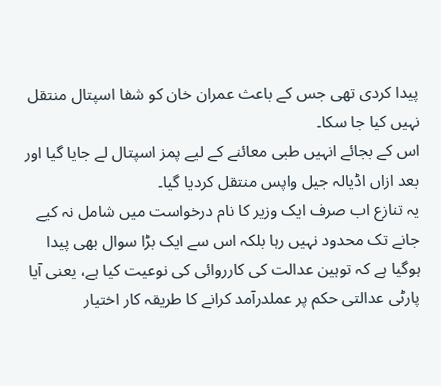پیدا کردی تھی جس کے باعث عمران خان کو شفا اسپتال منتقل نہیں کیا جا سکا۔
اس کے بجائے انہیں طبی معائنے کے لیے پمز اسپتال لے جایا گیا اور بعد ازاں اڈیالہ جیل واپس منتقل کردیا گیا۔
یہ تنازع اب صرف ایک وزیر کا نام درخواست میں شامل نہ کیے جانے تک محدود نہیں رہا بلکہ اس سے ایک بڑا سوال بھی پیدا ہوگیا ہے کہ توہین عدالت کی کارروائی کی نوعیت کیا ہے، یعنی آیا پارٹی عدالتی حکم پر عملدرآمد کرانے کا طریقہ کار اختیار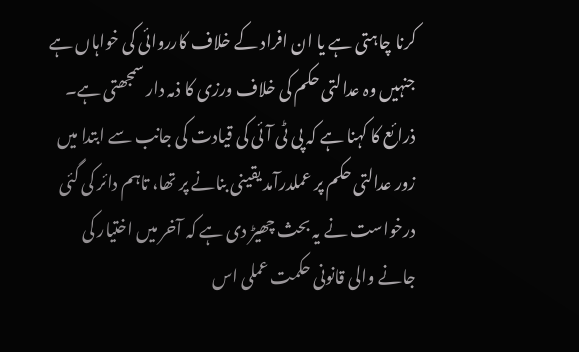کرنا چاہتی ہے یا ان افراد کے خلاف کارروائی کی خواہاں ہے جنہیں وہ عدالتی حکم کی خلاف ورزی کا ذمہ دار سمجھتی ہے۔
ذرائع کا کہنا ہے کہ پی ٹی آئی کی قیادت کی جانب سے ابتدا میں زور عدالتی حکم پر عملدرآمد یقینی بنانے پر تھا، تاہم دائر کی گئی درخواست نے یہ بحث چھیڑ دی ہے کہ آخر میں اختیار کی جانے والی قانونی حکمت عملی اس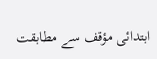ابتدائی مؤقف سے مطابقت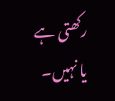رکھتی ہے یا نہیں۔